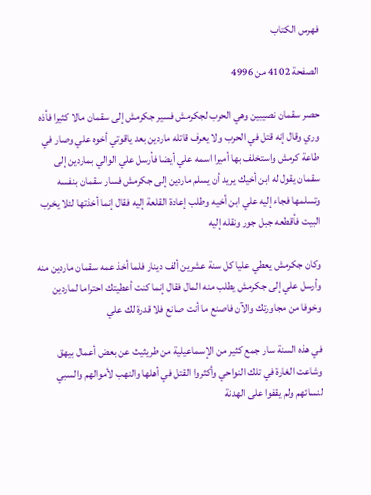فهرس الكتاب

الصفحة 4102 من 4996

حصر سقمان نصيبين وهي الحرب لجكرمش فسير جكرمش إلى سقمان مالا كثيرا فأذه وري وقال إنه قتل في الحرب ولا يعرف قاتله ماردين بعد ياقوتي أخوه علي وصار في طاعة كرمش واستخلف بها أميرا اسمه علي أيضا فأرسل علي الوالي بماردين إلى سقمان يقول له ابن أخيك يريد أن يسلم ماردين إلى جكرمش فسار سقمان بنفسه وتسلمها فجاء إليه علي ابن أخيه وطلب إعادة القلعة إليه فقال إنما أخذتها لئلا يخرب البيت فأقطعه جبل جور ونقله إليه

وكان جكرمش يعطي عليا كل سنة عشرين ألف دينار فلما أخذ عمه سقمان ماردين منه وأرسل علي إلى جكرمش يطلب منه المال فقال إنما كنت أعطيتك احتراما لماردين وخوفا من مجاورتك والآن فاصنع ما أنت صانع فلا قدرة لك علي

في هذه السنة سار جمع كثير من الإسماعيلية من طريثيث عن بعض أعمال بيهق وشاعت الغارة في تلك النواحي وأكثروا القتل في أهلها والنهب لأموالهم والسبي لنسائهم ولم يقفوا على الهدنة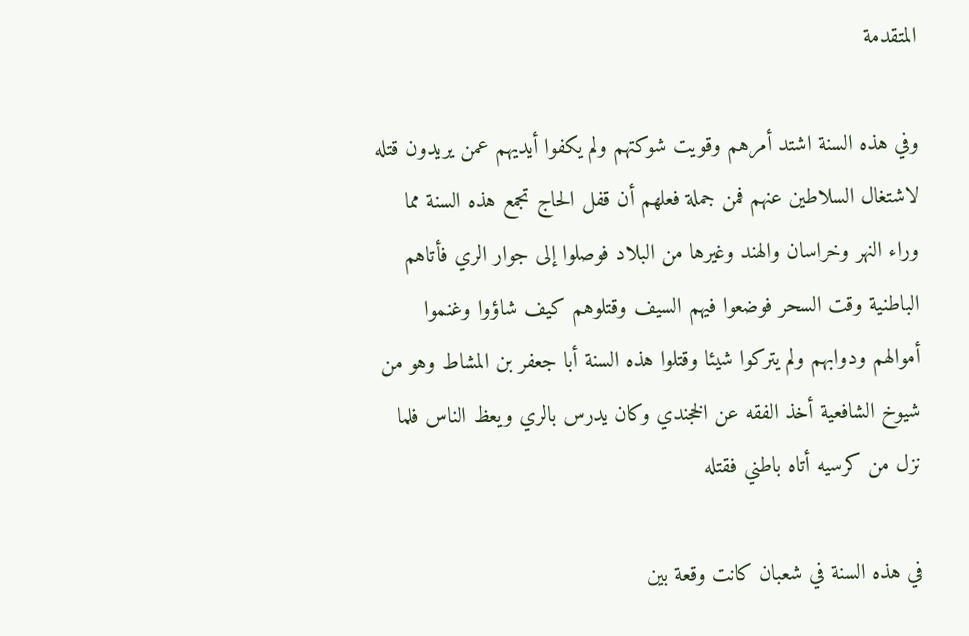المتقدمة

وفي هذه السنة اشتد أمرهم وقويت شوكتهم ولم يكفوا أيديهم عمن يريدون قتله لاشتغال السلاطين عنهم فمن جملة فعلهم أن قفل الحاج تجمع هذه السنة مما وراء النهر وخراسان والهند وغيرها من البلاد فوصلوا إلى جوار الري فأتاهم الباطنية وقت السحر فوضعوا فيهم السيف وقتلوهم كيف شاؤوا وغنموا أموالهم ودوابهم ولم يتركوا شيئا وقتلوا هذه السنة أبا جعفر بن المشاط وهو من شيوخ الشافعية أخذ الفقه عن الخجندي وكان يدرس بالري ويعظ الناس فلما نزل من كرسيه أتاه باطني فقتله

في هذه السنة في شعبان كانت وقعة بين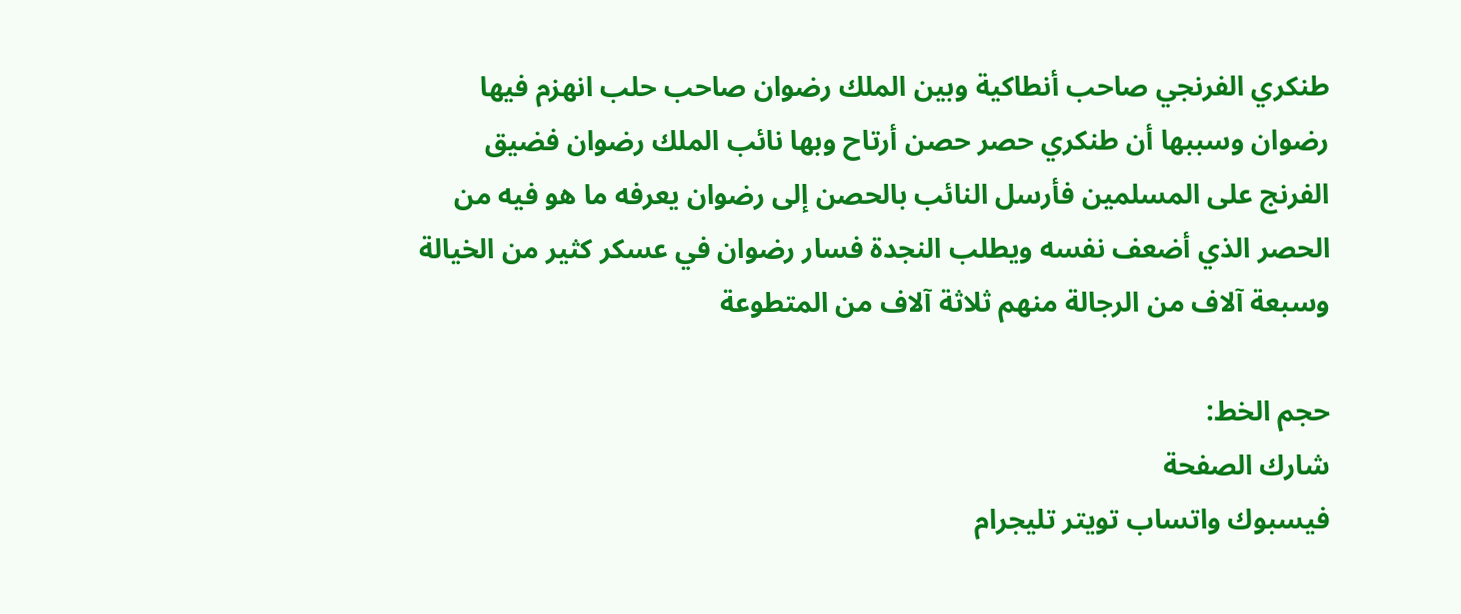طنكري الفرنجي صاحب أنطاكية وبين الملك رضوان صاحب حلب انهزم فيها رضوان وسببها أن طنكري حصر حصن أرتاح وبها نائب الملك رضوان فضيق الفرنج على المسلمين فأرسل النائب بالحصن إلى رضوان يعرفه ما هو فيه من الحصر الذي أضعف نفسه ويطلب النجدة فسار رضوان في عسكر كثير من الخيالة وسبعة آلاف من الرجالة منهم ثلاثة آلاف من المتطوعة

حجم الخط:
شارك الصفحة
فيسبوك واتساب تويتر تليجرام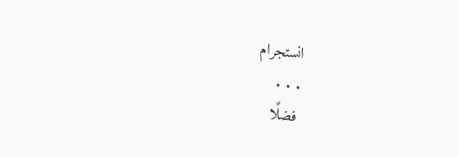انستجرام
. . .
فضلًا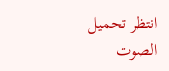انتظر تحميل الصوت